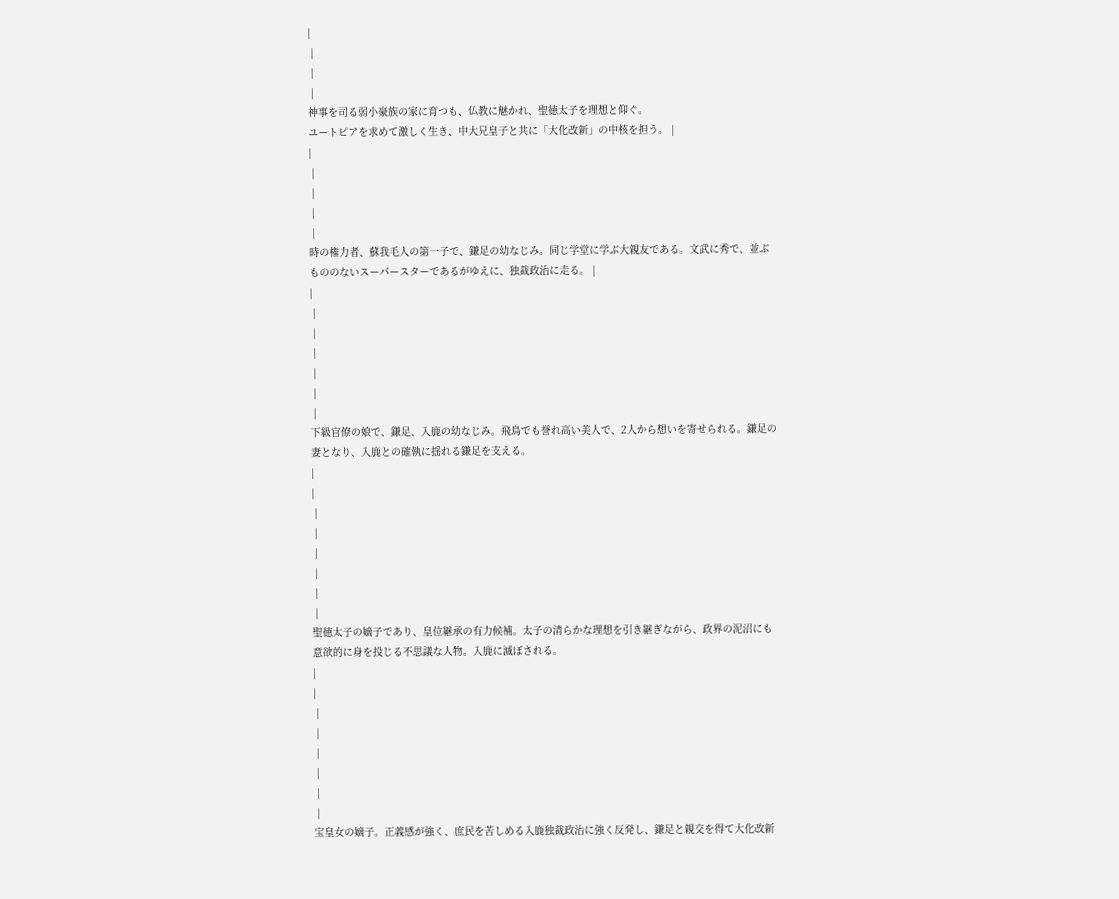|
 |
 |
 |
神事を司る弱小豪族の家に育つも、仏教に魅かれ、聖徳太子を理想と仰ぐ。
ユートピアを求めて激しく生き、中大兄皇子と共に「大化改新」の中核を担う。 |
|
 |
 |
 |
 |
時の権力者、蘇我毛人の第一子で、鎌足の幼なじみ。同じ学堂に学ぶ大親友である。文武に秀で、並ぶもののないスーパースターであるがゆえに、独裁政治に走る。 |
|
 |
 |
 |
 |
 |
 |
下級官僚の娘で、鎌足、入鹿の幼なじみ。飛鳥でも誉れ高い美人で、2人から想いを寄せられる。鎌足の妻となり、入鹿との確執に揺れる鎌足を支える。
|
|
 |
 |
 |
 |
 |
 |
聖徳太子の嫡子であり、皇位継承の有力候補。太子の清らかな理想を引き継ぎながら、政界の泥沼にも意欲的に身を投じる不思議な人物。入鹿に滅ぼされる。
|
|
 |
 |
 |
 |
 |
 |
宝皇女の嫡子。正義感が強く、庶民を苦しめる入鹿独裁政治に強く反発し、鎌足と親交を得て大化改新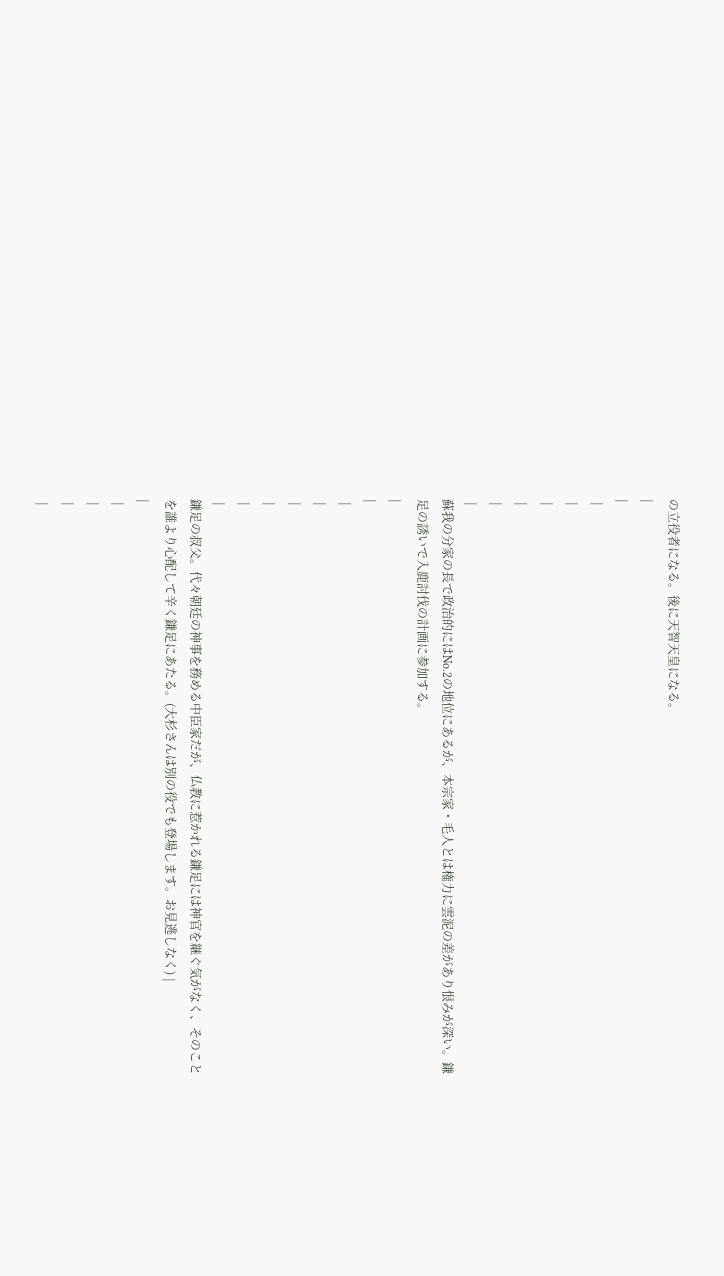の立役者になる。後に天智天皇になる。
|
|
 |
 |
 |
 |
 |
 |
蘇我の分家の長で政治的にはNo.2の地位にあるが、本宗家・毛人とは権力に雲泥の差があり恨みが深い。鎌足の誘いで入鹿討伐の計画に参加する。
|
|
 |
 |
 |
 |
 |
 |
鎌足の叔父。代々朝廷の神事を務める中臣家だが、仏教に惹かれる鎌足には神官を継ぐ気がなく、そのことを誰より心配して辛く鎌足にあたる。(大杉さんは別の役でも登場します。お見逃しなく) |
|
 |
 |
 |
 |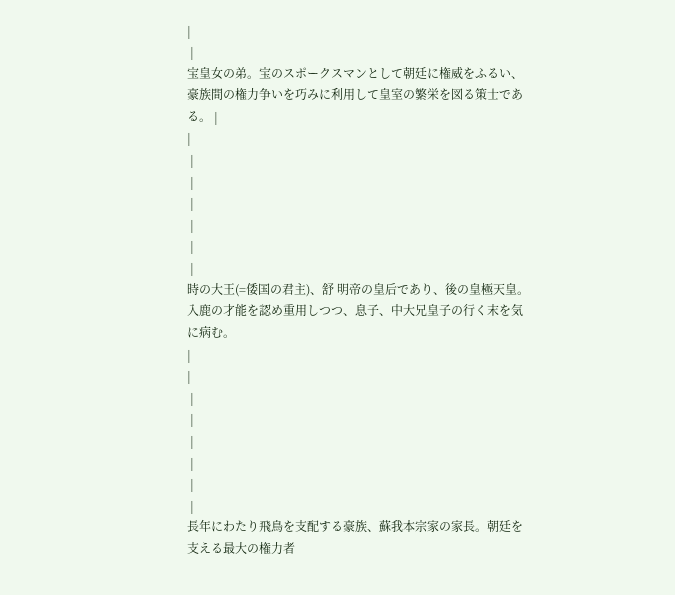|
 |
宝皇女の弟。宝のスポークスマンとして朝廷に権威をふるい、豪族間の権力争いを巧みに利用して皇室の繁栄を図る策士である。 |
|
 |
 |
 |
 |
 |
 |
時の大王(=倭国の君主)、舒 明帝の皇后であり、後の皇極天皇。入鹿の才能を認め重用しつつ、息子、中大兄皇子の行く末を気に病む。
|
|
 |
 |
 |
 |
 |
 |
長年にわたり飛鳥を支配する豪族、蘇我本宗家の家長。朝廷を支える最大の権力者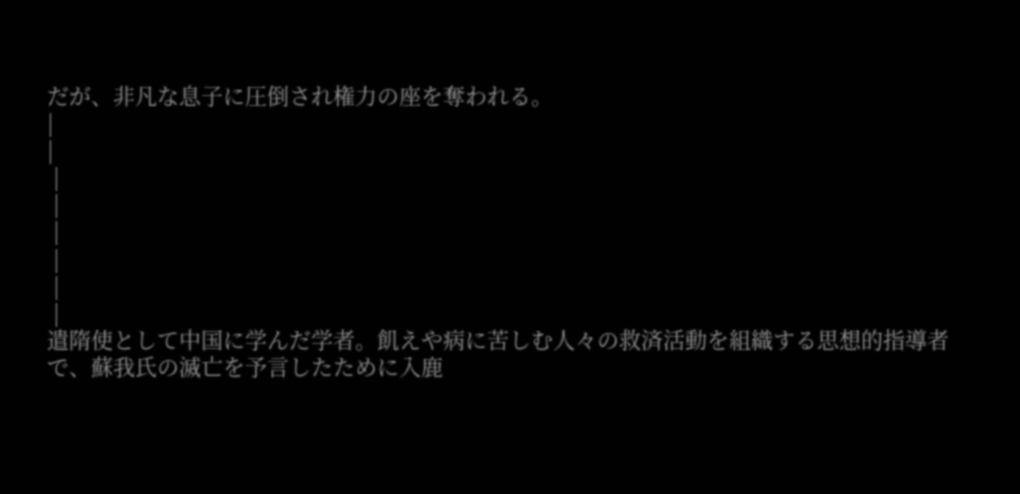だが、非凡な息子に圧倒され権力の座を奪われる。
|
|
 |
 |
 |
 |
 |
 |
遣隋使として中国に学んだ学者。飢えや病に苦しむ人々の救済活動を組織する思想的指導者で、蘇我氏の滅亡を予言したために入鹿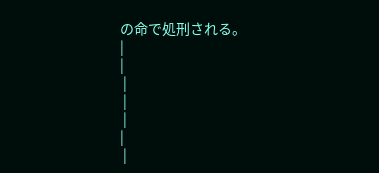の命で処刑される。
|
|
 |
 |
 |
|
 |